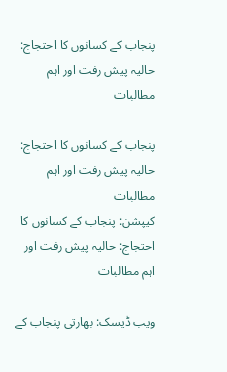پنجاب کے کسانوں کا احتجاج: حالیہ پیش رفت اور اہم مطالبات

پنجاب کے کسانوں کا احتجاج: حالیہ پیش رفت اور اہم مطالبات
کیپشن: پنجاب کے کسانوں کا احتجاج: حالیہ پیش رفت اور اہم مطالبات

ویب ڈیسک: بھارتی پنجاب کے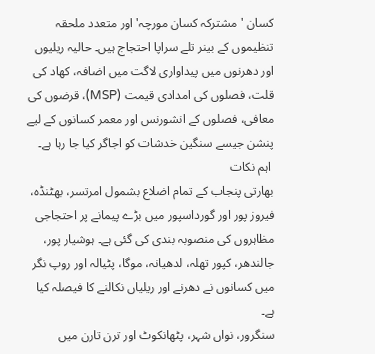کسان 'مشترکہ کسان مورچہ' اور متعدد ملحقہ تنظیموں کے بینر تلے سراپا احتجاج ہیں۔ حالیہ ریلیوں اور دھرنوں میں پیداواری لاگت میں اضافہ، کھاد کی قلت، فصلوں کی امدادی قیمت (MSP)، قرضوں کی معافی، فصلوں کے انشورنس اور معمر کسانوں کے لیے پنشن جیسے سنگین خدشات کو اجاگر کیا جا رہا ہے۔
 اہم نکات
بھارتی پنجاب کے تمام اضلاع بشمول امرتسر، بھٹنڈہ، فیروز پور اور گورداسپور میں بڑے پیمانے پر احتجاجی مظاہروں کی منصوبہ بندی کی گئی ہے۔ ہوشیار پور، جالندھر، کپور تھلہ، لدھیانہ، موگا، پٹیالہ اور روپ نگر میں کسانوں نے دھرنے اور ریلیاں نکالنے کا فیصلہ کیا ہے۔
سنگرور، نواں شہر، پٹھانکوٹ اور ترن تارن میں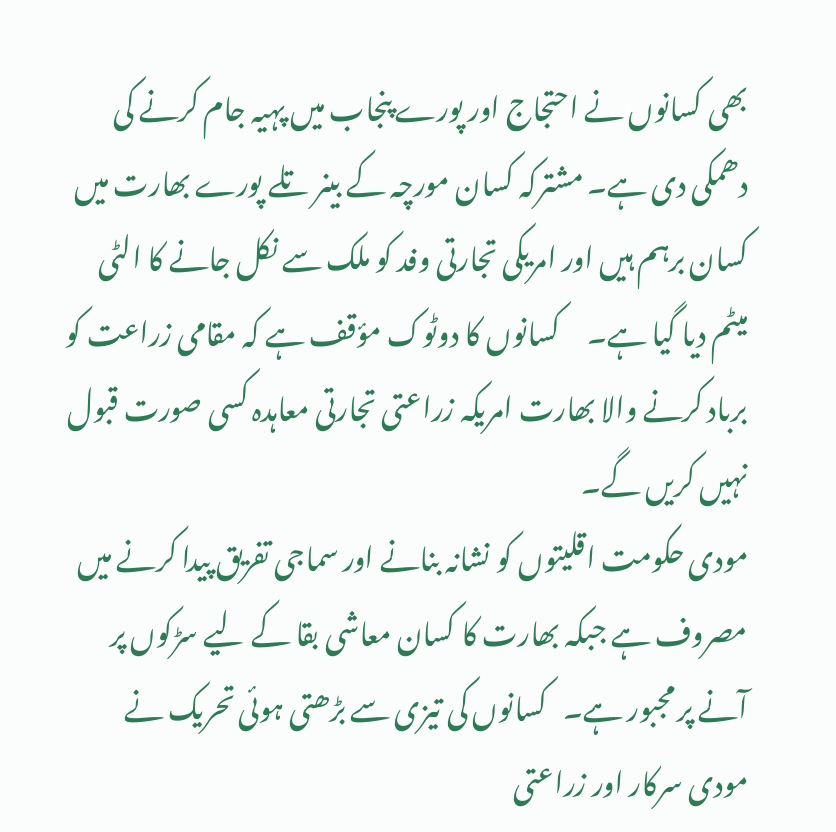بھی کسانوں نے احتجاج اور پورے پنجاب میں پہیہ جام کرنے کی دھمکی دی ہے۔ مشترکہ کسان مورچہ کے بینر تلے پورے بھارت میں کسان برہم ہیں اور امریکی تجارتی وفد کو ملک سے نکل جانے کا الٹی میٹم دیا گیا ہے۔     کسانوں کا دوٹوک مؤقف ہے کہ مقامی زراعت کو برباد کرنے والا بھارت امریکہ زراعتی تجارتی معاہدہ کسی صورت قبول نہیں کریں گے۔
مودی حکومت اقلیتوں کو نشانہ بنانے اور سماجی تفریق پیدا کرنے میں مصروف ہے جبکہ بھارت کا کسان معاشی بقا کے لیے سڑکوں پر آنے پر مجبور ہے۔   کسانوں کی تیزی سے بڑھتی ہوئی تحریک نے مودی سرکار اور زراعتی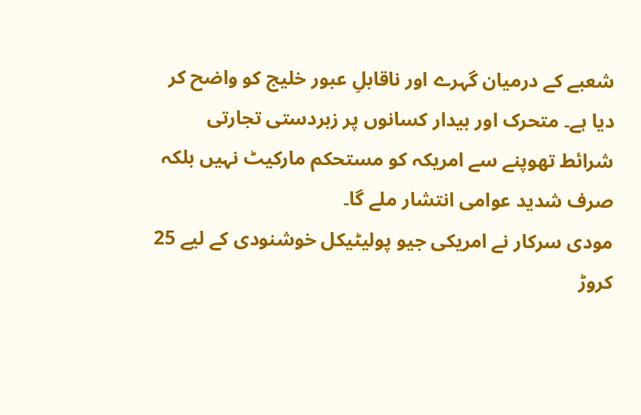شعبے کے درمیان گہرے اور ناقابلِ عبور خلیج کو واضح کر دیا ہے۔ متحرک اور بیدار کسانوں پر زبردستی تجارتی شرائط تھوپنے سے امریکہ کو مستحکم مارکیٹ نہیں بلکہ صرف شدید عوامی انتشار ملے گا۔
مودی سرکار نے امریکی جیو پولیٹیکل خوشنودی کے لیے 25 کروڑ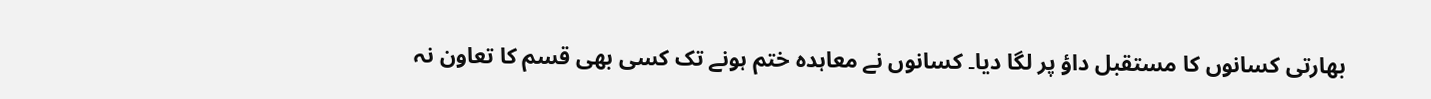بھارتی کسانوں کا مستقبل داؤ پر لگا دیا۔ کسانوں نے معاہدہ ختم ہونے تک کسی بھی قسم کا تعاون نہ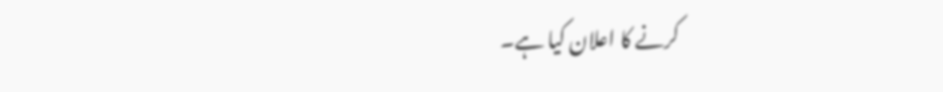کرنے کا اعلان کیا ہے۔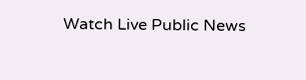Watch Live Public News